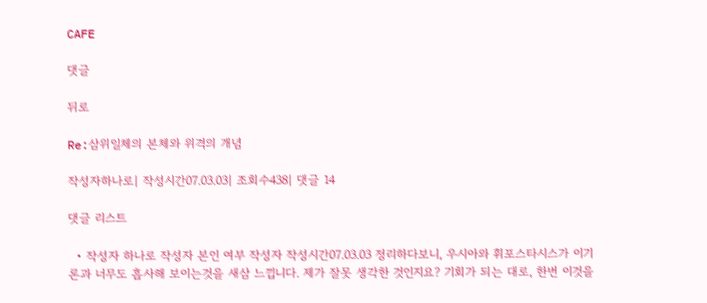CAFE

댓글

뒤로

Re:삼위일체의 본체와 위격의 개념

작성자하나로| 작성시간07.03.03| 조회수438| 댓글 14

댓글 리스트

  • 작성자 하나로 작성자 본인 여부 작성자 작성시간07.03.03 정리하다보니, 우시아와 휘포스타시스가 이기론과 너무도 흡사해 보이는것을 새삼 느낍니다. 제가 잘못 생각한 것인지요? 기회가 되는 대로, 한번 이것을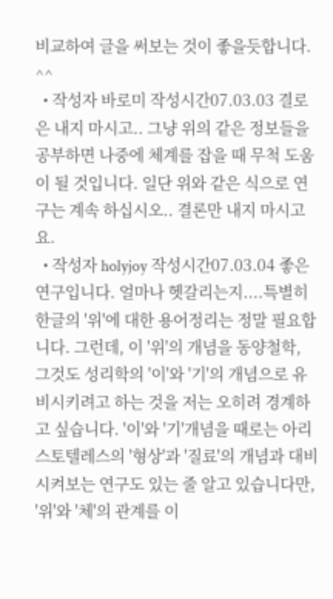비교하여 글을 써보는 것이 좋을듯합니다. ^^
  • 작성자 바로미 작성시간07.03.03 결로은 내지 마시고.. 그냥 위의 같은 정보들을 공부하면 나중에 체계를 잡을 때 무척 도움이 될 것입니다. 일단 위와 같은 식으로 연구는 계속 하십시오.. 결론만 내지 마시고요.
  • 작성자 holyjoy 작성시간07.03.04 좋은 연구입니다. 얼마나 헷갈리는지....특별히 한글의 '위'에 대한 용어정리는 정말 필요합니다. 그런데, 이 '위'의 개념을 동양철학, 그것도 성리학의 '이'와 '기'의 개념으로 유비시키려고 하는 것을 저는 오히려 경계하고 싶습니다. '이'와 '기'개념을 때로는 아리스토텔레스의 '형상'과 '질료'의 개념과 대비시켜보는 연구도 있는 줄 알고 있습니다만, '위'와 '체'의 관계를 이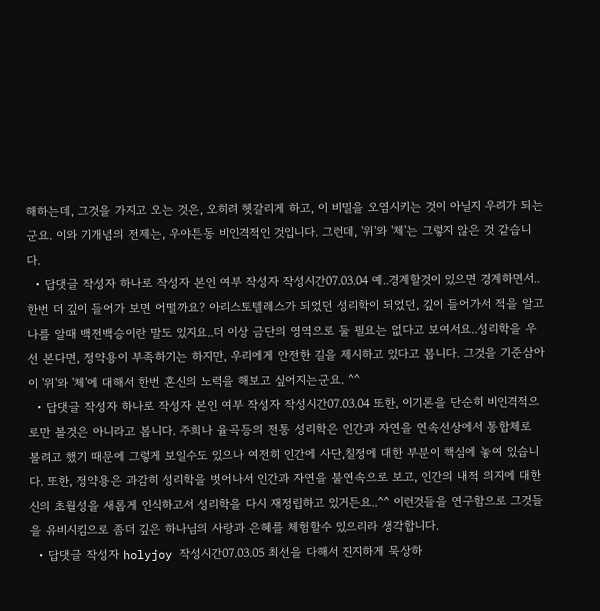해하는데, 그것을 가지고 오는 것은, 오히려 헷갈리게 하고, 이 비밀을 오염시키는 것이 아닐지 우려가 되는군요. 이와 기개념의 전제는, 우야튼동 비인격적인 것입니다. 그런데, '위'와 '체'는 그렇지 않은 것 같습니다.
  • 답댓글 작성자 하나로 작성자 본인 여부 작성자 작성시간07.03.04 예..경계할것이 있으면 경계하면서..한번 더 깊이 들어가 보면 어떨까요? 아리스토텔레스가 되었던 성리학이 되었던, 깊이 들어가서 적을 알고 나를 알때 백전백승이란 말도 있지요..더 이상 금단의 영역으로 둘 필요는 없다고 보여서요..성리학을 우선 본다면, 정약용이 부족하기는 하지만, 우리에게 안전한 길을 제시하고 있다고 봅니다. 그것을 기준삼아 이 '위'와 '체'에 대해서 한번 혼신의 노력을 해보고 싶어지는군요. ^^
  • 답댓글 작성자 하나로 작성자 본인 여부 작성자 작성시간07.03.04 또한, 이기론을 단순히 비인격적으로만 볼것은 아니라고 봅니다. 주희나 율곡등의 전통 성리학은 인간과 자연을 연속선상에서 통합체로 볼려고 했기 때문에 그렇게 보일수도 있으나 여전히 인간에 사단,칠정에 대한 부분이 핵심에 놓여 있습니다. 또한, 정약용은 과감히 성리학을 벗어나서 인간과 자연을 불연속으로 보고, 인간의 내적 의지에 대한 신의 초월성을 새롭게 인식하고서 성리학을 다시 재정립하고 있거든요..^^ 이런것들을 연구함으로 그것들을 유비시킴으로 좀더 깊은 하나님의 사랑과 은혜를 체험할수 있으리라 생각합니다.
  • 답댓글 작성자 holyjoy 작성시간07.03.05 최선을 다해서 진지하게 묵상하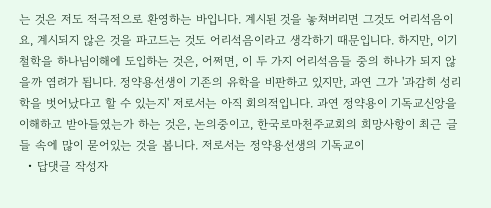는 것은 저도 적극적으로 환영하는 바입니다. 계시된 것을 놓쳐버리면 그것도 어리석음이요, 계시되지 않은 것을 파고드는 것도 어리석음이라고 생각하기 때문입니다. 하지만, 이기철학을 하나님이해에 도입하는 것은, 어쩌면, 이 두 가지 어리석음들 중의 하나가 되지 않을까 염려가 됩니다. 정약용선생이 기존의 유학을 비판하고 있지만, 과연 그가 '과감히 성리학을 벗어났다고 할 수 있는지' 저로서는 아직 회의적입니다. 과연 정약용이 기독교신앙을 이해하고 받아들였는가 하는 것은, 논의중이고, 한국로마천주교회의 희망사항이 최근 글들 속에 많이 묻어있는 것을 봅니다. 저로서는 정약용선생의 기독교이
  • 답댓글 작성자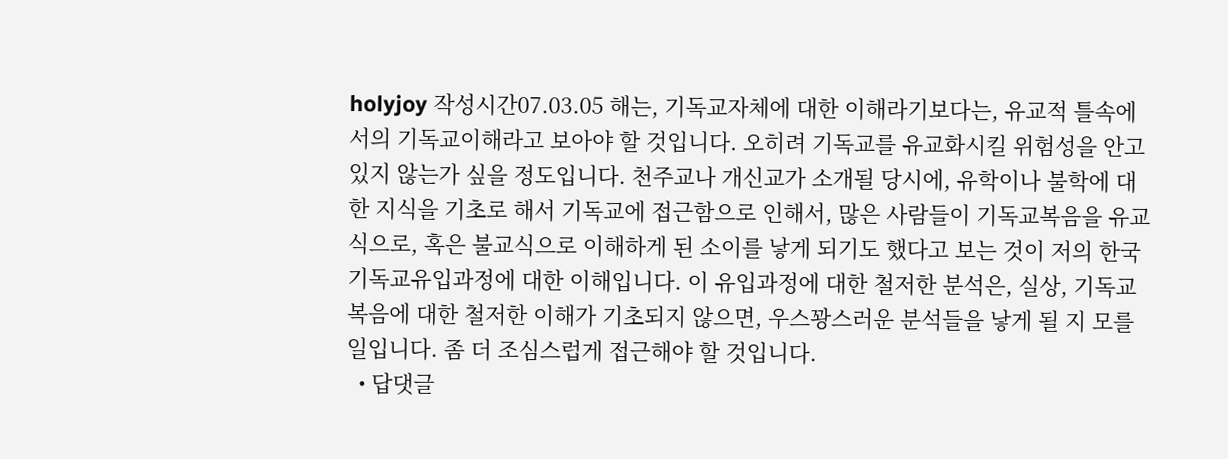holyjoy 작성시간07.03.05 해는, 기독교자체에 대한 이해라기보다는, 유교적 틀속에서의 기독교이해라고 보아야 할 것입니다. 오히려 기독교를 유교화시킬 위험성을 안고 있지 않는가 싶을 정도입니다. 천주교나 개신교가 소개될 당시에, 유학이나 불학에 대한 지식을 기초로 해서 기독교에 접근함으로 인해서, 많은 사람들이 기독교복음을 유교식으로, 혹은 불교식으로 이해하게 된 소이를 낳게 되기도 했다고 보는 것이 저의 한국기독교유입과정에 대한 이해입니다. 이 유입과정에 대한 철저한 분석은, 실상, 기독교복음에 대한 철저한 이해가 기초되지 않으면, 우스꽝스러운 분석들을 낳게 될 지 모를 일입니다. 좀 더 조심스럽게 접근해야 할 것입니다.
  • 답댓글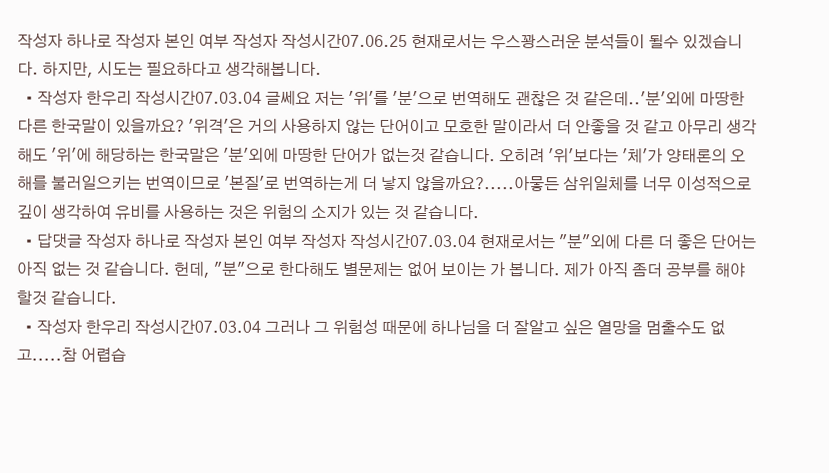작성자 하나로 작성자 본인 여부 작성자 작성시간07.06.25 현재로서는 우스꽝스러운 분석들이 될수 있겠습니다. 하지만, 시도는 필요하다고 생각해봅니다.
  • 작성자 한우리 작성시간07.03.04 글쎄요 저는 '위'를 '분'으로 번역해도 괜찮은 것 같은데..'분'외에 마땅한 다른 한국말이 있을까요? '위격'은 거의 사용하지 않는 단어이고 모호한 말이라서 더 안좋을 것 같고 아무리 생각해도 '위'에 해당하는 한국말은 '분'외에 마땅한 단어가 없는것 같습니다. 오히려 '위'보다는 '체'가 양태론의 오해를 불러일으키는 번역이므로 '본질'로 번역하는게 더 낳지 않을까요?.....아뭏든 삼위일체를 너무 이성적으로 깊이 생각하여 유비를 사용하는 것은 위험의 소지가 있는 것 같습니다.
  • 답댓글 작성자 하나로 작성자 본인 여부 작성자 작성시간07.03.04 현재로서는 "분"외에 다른 더 좋은 단어는 아직 없는 것 같습니다. 헌데, "분"으로 한다해도 별문제는 없어 보이는 가 봅니다. 제가 아직 좀더 공부를 해야 할것 같습니다.
  • 작성자 한우리 작성시간07.03.04 그러나 그 위험성 때문에 하나님을 더 잘알고 싶은 열망을 멈출수도 없고.....참 어렵습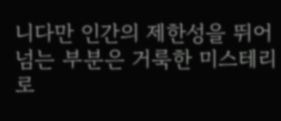니다만 인간의 제한성을 뛰어넘는 부분은 거룩한 미스테리로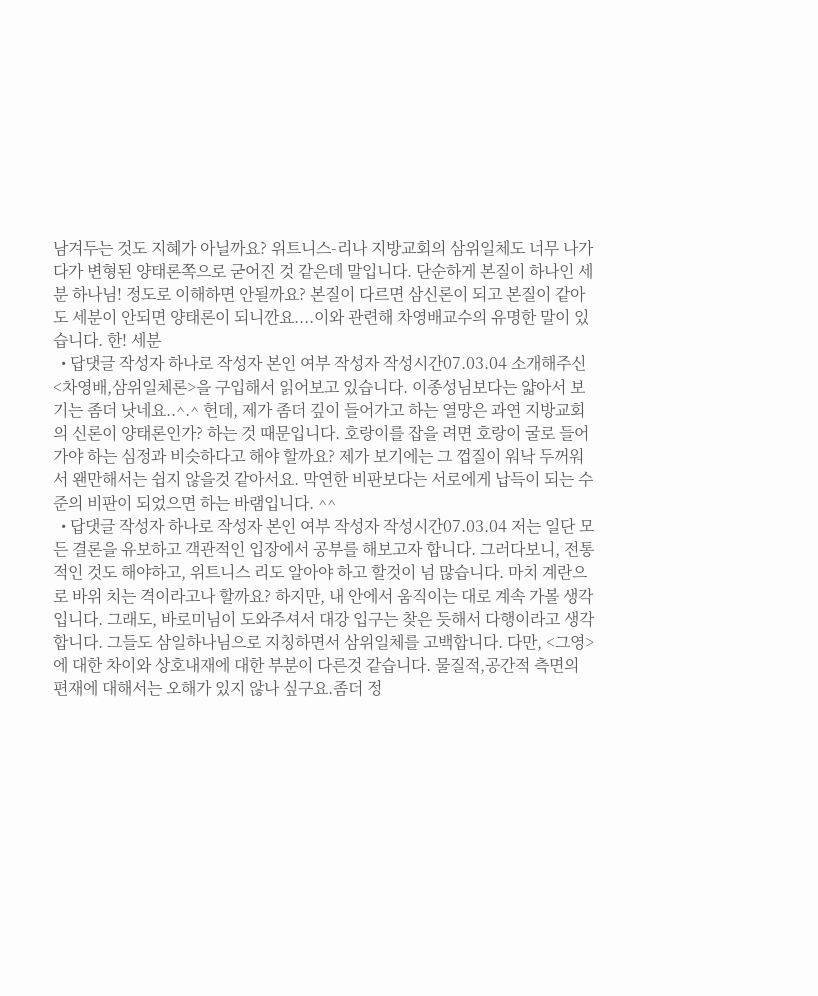남겨두는 것도 지혜가 아닐까요? 위트니스-리나 지방교회의 삼위일체도 너무 나가다가 변형된 양태론쪽으로 굳어진 것 같은데 말입니다. 단순하게 본질이 하나인 세분 하나님! 정도로 이해하면 안될까요? 본질이 다르면 삼신론이 되고 본질이 같아도 세분이 안되면 양태론이 되니깐요....이와 관련해 차영배교수의 유명한 말이 있습니다. 한! 세분
  • 답댓글 작성자 하나로 작성자 본인 여부 작성자 작성시간07.03.04 소개해주신 <차영배,삼위일체론>을 구입해서 읽어보고 있습니다. 이종성님보다는 얇아서 보기는 좀더 낫네요..^.^ 헌데, 제가 좀더 깊이 들어가고 하는 열망은 과연 지방교회의 신론이 양태론인가? 하는 것 때문입니다. 호랑이를 잡을 려면 호랑이 굴로 들어가야 하는 심정과 비슷하다고 해야 할까요? 제가 보기에는 그 껍질이 워낙 두꺼워서 왠만해서는 쉽지 않을것 같아서요. 막연한 비판보다는 서로에게 납득이 되는 수준의 비판이 되었으면 하는 바램입니다. ^^
  • 답댓글 작성자 하나로 작성자 본인 여부 작성자 작성시간07.03.04 저는 일단 모든 결론을 유보하고 객관적인 입장에서 공부를 해보고자 합니다. 그러다보니, 전통적인 것도 해야하고, 위트니스 리도 알아야 하고 할것이 넘 많습니다. 마치 계란으로 바위 치는 격이라고나 할까요? 하지만, 내 안에서 움직이는 대로 계속 가볼 생각입니다. 그래도, 바로미님이 도와주셔서 대강 입구는 찾은 듯해서 다행이라고 생각합니다. 그들도 삼일하나님으로 지칭하면서 삼위일체를 고백합니다. 다만, <그영>에 대한 차이와 상호내재에 대한 부분이 다른것 같습니다. 물질적,공간적 측면의 편재에 대해서는 오해가 있지 않나 싶구요.좀더 정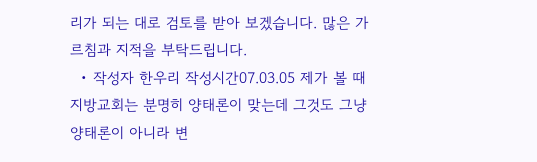리가 되는 대로 검토를 받아 보겠습니다. 많은 가르침과 지적을 부탁드립니다.
  • 작성자 한우리 작성시간07.03.05 제가 볼 때 지방교회는 분명히 양태론이 맞는데 그것도 그냥 양태론이 아니라 변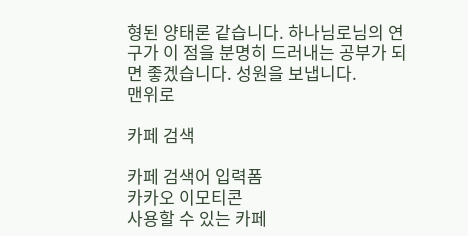형된 양태론 같습니다. 하나님로님의 연구가 이 점을 분명히 드러내는 공부가 되면 좋겠습니다. 성원을 보냅니다.
맨위로

카페 검색

카페 검색어 입력폼
카카오 이모티콘
사용할 수 있는 카페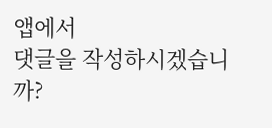앱에서
댓글을 작성하시겠습니까?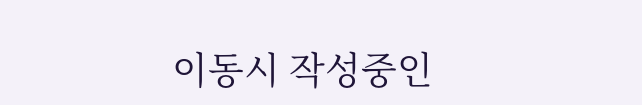이동시 작성중인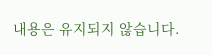내용은 유지되지 않습니다.